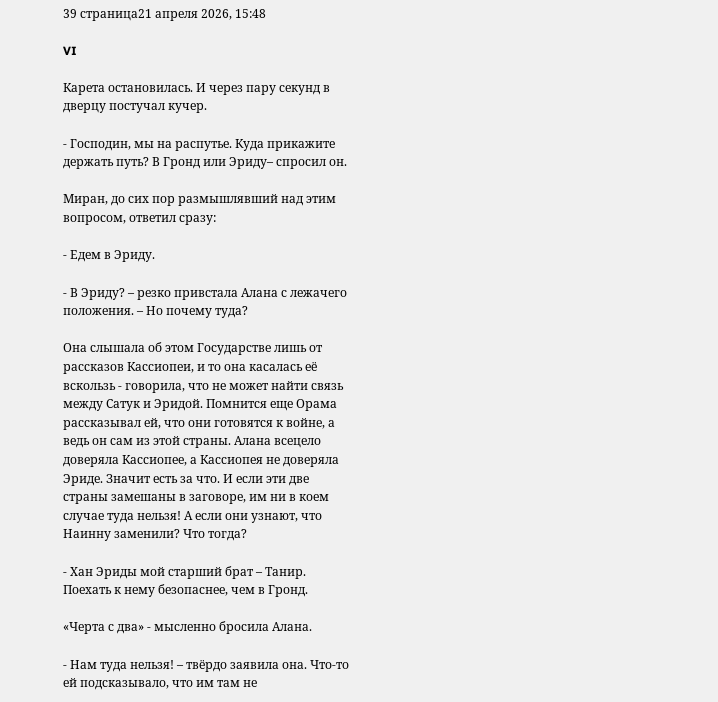39 страница21 апреля 2026, 15:48

VI

Карета остановилась. И через пару секунд в дверцу постучал кучер.

- Господин, мы на распутье. Куда прикажите держать путь? В Гронд или Эриду– спросил он.

Миран, до сих пор размышлявший над этим вопросом, ответил сразу:

- Едем в Эриду.

- В Эриду? – резко привстала Алана с лежачего положения. – Но почему туда?

Она слышала об этом Государстве лишь от рассказов Кассиопеи, и то она касалась её вскользь - говорила, что не может найти связь между Сатук и Эридой. Помнится еще Орама рассказывал ей, что они готовятся к войне, а ведь он сам из этой страны. Алана всецело доверяла Кассиопее, а Кассиопея не доверяла Эриде. Значит есть за что. И если эти две страны замешаны в заговоре, им ни в коем случае туда нельзя! А если они узнают, что Наинну заменили? Что тогда?

- Хан Эриды мой старший брат – Танир. Поехать к нему безопаснее, чем в Гронд.

«Черта с два» - мысленно бросила Алана.

- Нам туда нельзя! – твёрдо заявила она. Что-то ей подсказывало, что им там не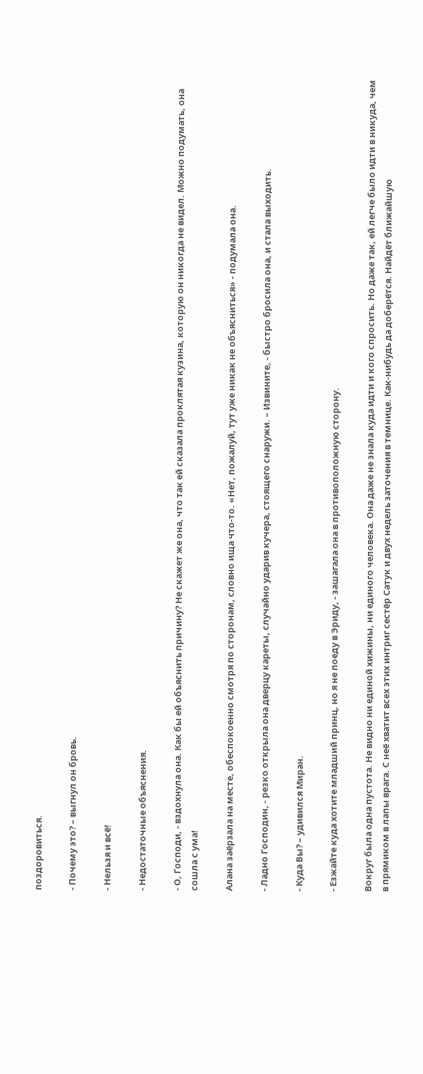поздоровиться.

- Почему это? – выгнул он бровь.

- Нельзя и всё!

- Недостаточные объяснения.

- О, Господи, - вздохнула она. Как бы ей объяснить причину? Не скажет же она, что так ей сказала проклятая кузина, которую он никогда не видел. Можно подумать, она сошла с ума!

Алана заёрзала на месте, обеспокоенно смотря по сторонам, словно ища что-то. «Нет, пожалуй, тут уже никак не объясниться» - подумала она.

- Ладно Господин, - резко открыла она дверцу кареты, случайно ударив кучера, стоящего снаружи. – Извините, - быстро бросила она, и стала выходить.

- Куда Вы? – удивился Миран.

- Езжайте куда хотите младший принц, но я не поеду в Эриду, - зашагала она в противоположную сторону.

Вокруг была одна пустота. Не видно ни единой хижины, ни единого человека. Она даже не знала куда идти и кого спросить. Но даже так, ей легче было идти в никуда, чем в прямиком в лапы врага. С неё хватит всех этих интриг сестёр Сатук и двух недель заточения в темнице. Как-нибудь да доберётся. Найдёт ближайшую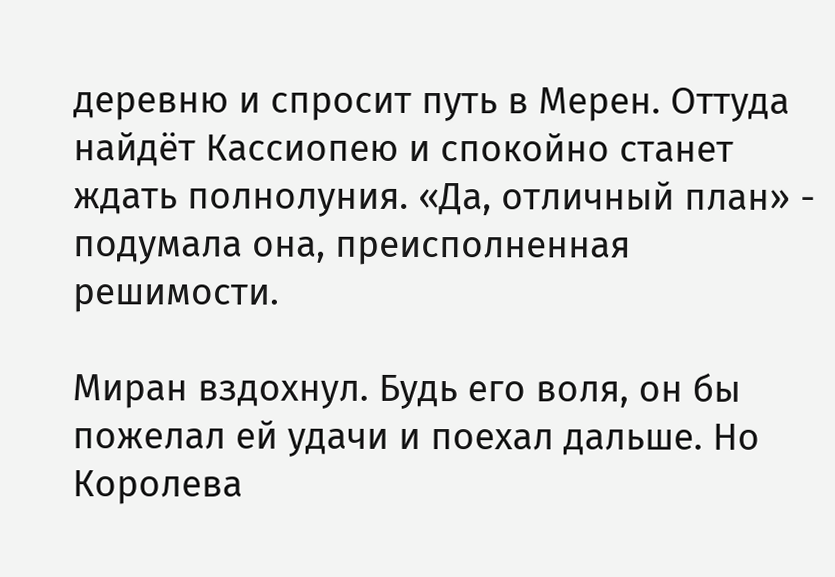деревню и спросит путь в Мерен. Оттуда найдёт Кассиопею и спокойно станет ждать полнолуния. «Да, отличный план» - подумала она, преисполненная решимости.

Миран вздохнул. Будь его воля, он бы пожелал ей удачи и поехал дальше. Но Королева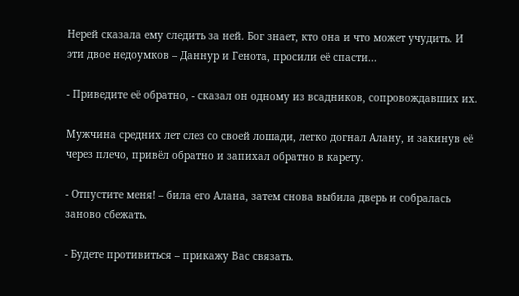Нерей сказала ему следить за ней. Бог знает, кто она и что может учудить. И эти двое недоумков – Даннур и Генота, просили её спасти...

- Приведите её обратно, - сказал он одному из всадников, сопровождавших их.

Мужчина средних лет слез со своей лошади, легко догнал Алану, и закинув её через плечо, привёл обратно и запихал обратно в карету.

- Отпустите меня! – била его Алана, затем снова выбила дверь и собралась заново сбежать.

- Будете противиться – прикажу Вас связать.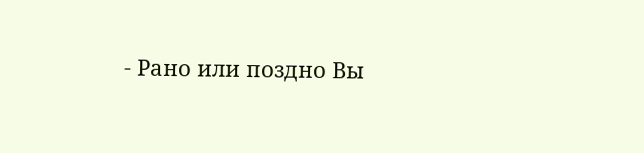- Рано или поздно Вы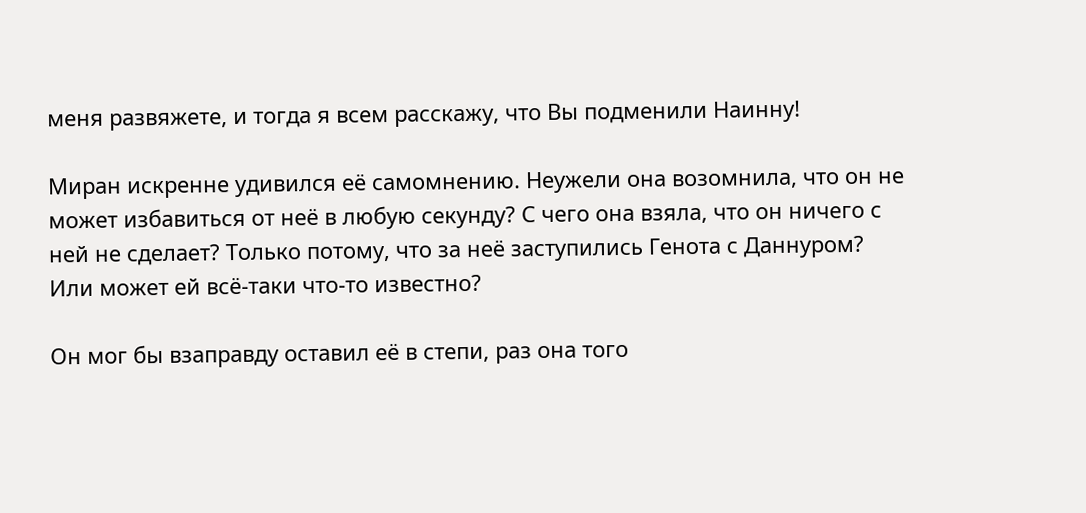меня развяжете, и тогда я всем расскажу, что Вы подменили Наинну!

Миран искренне удивился её самомнению. Неужели она возомнила, что он не может избавиться от неё в любую секунду? С чего она взяла, что он ничего с ней не сделает? Только потому, что за неё заступились Генота с Даннуром? Или может ей всё-таки что-то известно?

Он мог бы взаправду оставил её в степи, раз она того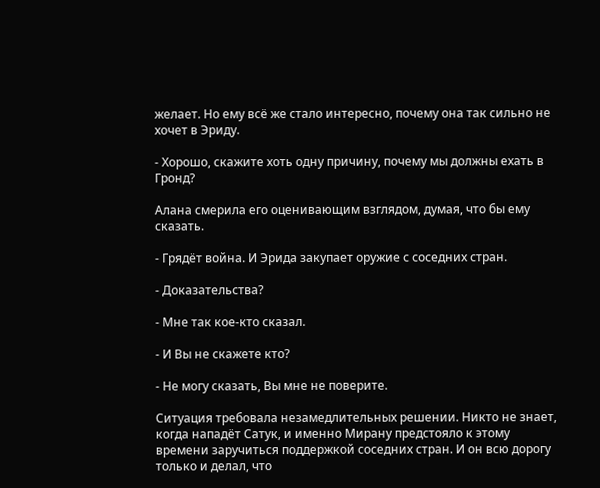желает. Но ему всё же стало интересно, почему она так сильно не хочет в Эриду.

- Хорошо, скажите хоть одну причину, почему мы должны ехать в Гронд?

Алана смерила его оценивающим взглядом, думая, что бы ему сказать.

- Грядёт война. И Эрида закупает оружие с соседних стран.

- Доказательства?

- Мне так кое-кто сказал.

- И Вы не скажете кто?

- Не могу сказать, Вы мне не поверите.

Ситуация требовала незамедлительных решении. Никто не знает, когда нападёт Сатук, и именно Мирану предстояло к этому времени заручиться поддержкой соседних стран. И он всю дорогу только и делал, что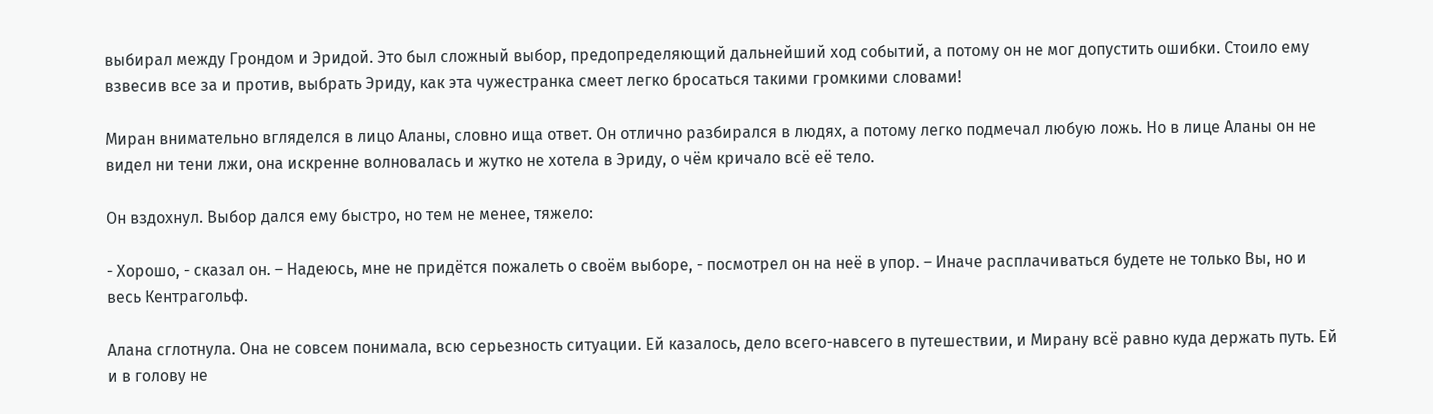выбирал между Грондом и Эридой. Это был сложный выбор, предопределяющий дальнейший ход событий, а потому он не мог допустить ошибки. Стоило ему взвесив все за и против, выбрать Эриду, как эта чужестранка смеет легко бросаться такими громкими словами!

Миран внимательно вгляделся в лицо Аланы, словно ища ответ. Он отлично разбирался в людях, а потому легко подмечал любую ложь. Но в лице Аланы он не видел ни тени лжи, она искренне волновалась и жутко не хотела в Эриду, о чём кричало всё её тело.

Он вздохнул. Выбор дался ему быстро, но тем не менее, тяжело:

- Хорошо, - сказал он. – Надеюсь, мне не придётся пожалеть о своём выборе, - посмотрел он на неё в упор. – Иначе расплачиваться будете не только Вы, но и весь Кентрагольф.

Алана сглотнула. Она не совсем понимала, всю серьезность ситуации. Ей казалось, дело всего-навсего в путешествии, и Мирану всё равно куда держать путь. Ей и в голову не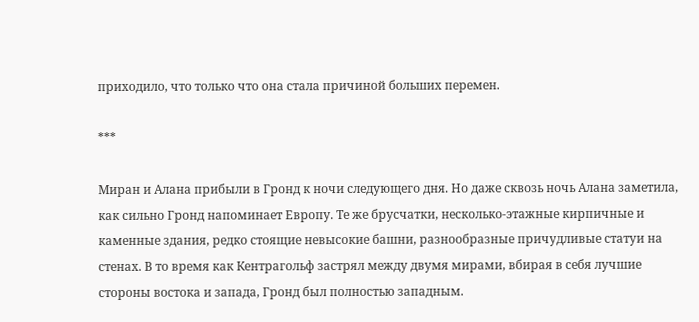приходило, что только что она стала причиной больших перемен.

***

Миран и Алана прибыли в Гронд к ночи следующего дня. Но даже сквозь ночь Алана заметила, как сильно Гронд напоминает Европу. Те же брусчатки, несколько-этажные кирпичные и каменные здания, редко стоящие невысокие башни, разнообразные причудливые статуи на стенах. В то время как Кентрагольф застрял между двумя мирами, вбирая в себя лучшие стороны востока и запада, Гронд был полностью западным.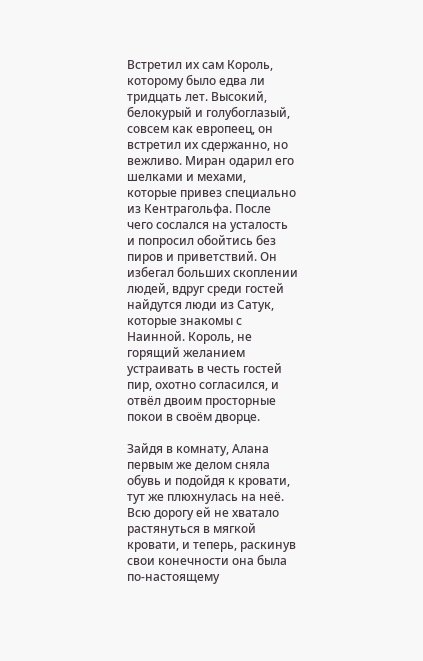Встретил их сам Король, которому было едва ли тридцать лет. Высокий, белокурый и голубоглазый, совсем как европеец, он встретил их сдержанно, но вежливо. Миран одарил его шелками и мехами, которые привез специально из Кентрагольфа. После чего сослался на усталость и попросил обойтись без пиров и приветствий. Он избегал больших скоплении людей, вдруг среди гостей найдутся люди из Сатук, которые знакомы с Наинной. Король, не горящий желанием устраивать в честь гостей пир, охотно согласился, и отвёл двоим просторные покои в своём дворце.

Зайдя в комнату, Алана первым же делом сняла обувь и подойдя к кровати, тут же плюхнулась на неё. Всю дорогу ей не хватало растянуться в мягкой кровати, и теперь, раскинув свои конечности она была по-настоящему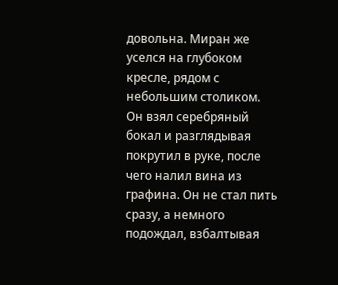довольна. Миран же уселся на глубоком кресле, рядом с небольшим столиком. Он взял серебряный бокал и разглядывая покрутил в руке, после чего налил вина из графина. Он не стал пить сразу, а немного подождал, взбалтывая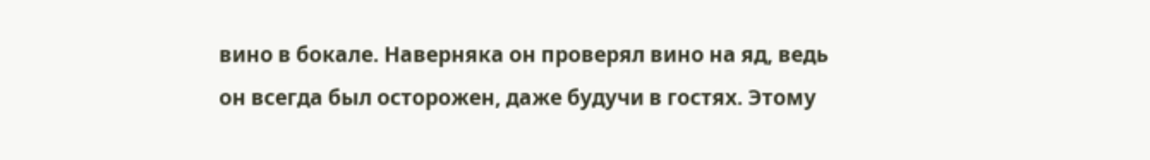вино в бокале. Наверняка он проверял вино на яд, ведь он всегда был осторожен, даже будучи в гостях. Этому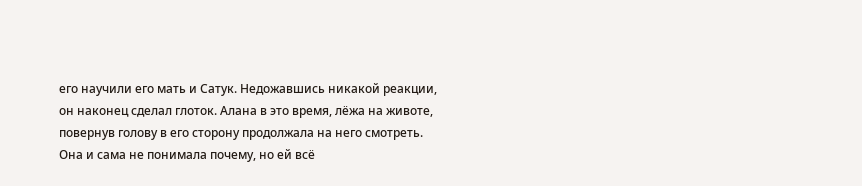его научили его мать и Сатук. Недожавшись никакой реакции, он наконец сделал глоток. Алана в это время, лёжа на животе, повернув голову в его сторону продолжала на него смотреть. Она и сама не понимала почему, но ей всё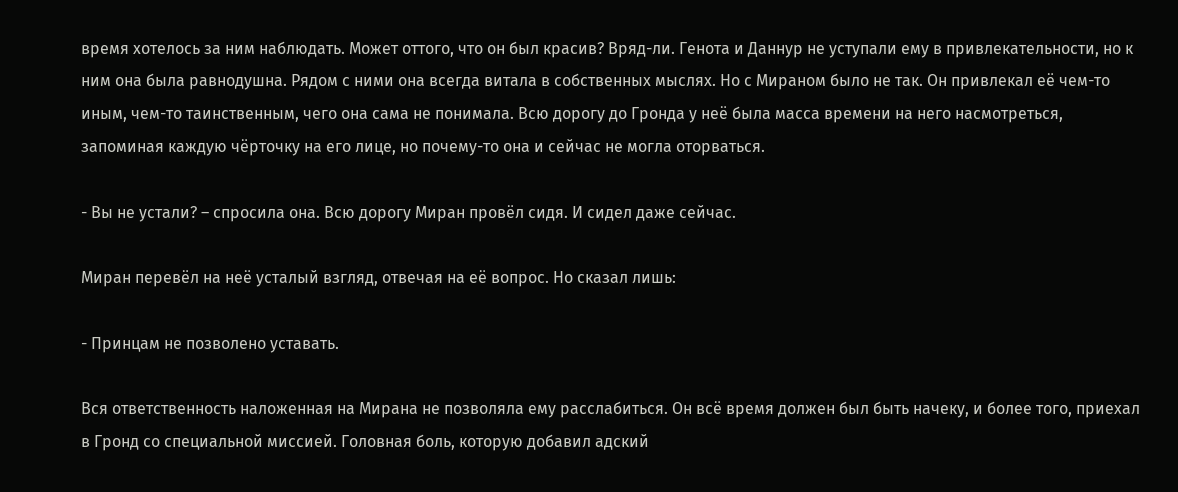время хотелось за ним наблюдать. Может оттого, что он был красив? Вряд-ли. Генота и Даннур не уступали ему в привлекательности, но к ним она была равнодушна. Рядом с ними она всегда витала в собственных мыслях. Но с Мираном было не так. Он привлекал её чем-то иным, чем-то таинственным, чего она сама не понимала. Всю дорогу до Гронда у неё была масса времени на него насмотреться, запоминая каждую чёрточку на его лице, но почему-то она и сейчас не могла оторваться.

- Вы не устали? – спросила она. Всю дорогу Миран провёл сидя. И сидел даже сейчас.

Миран перевёл на неё усталый взгляд, отвечая на её вопрос. Но сказал лишь:

- Принцам не позволено уставать.

Вся ответственность наложенная на Мирана не позволяла ему расслабиться. Он всё время должен был быть начеку, и более того, приехал в Гронд со специальной миссией. Головная боль, которую добавил адский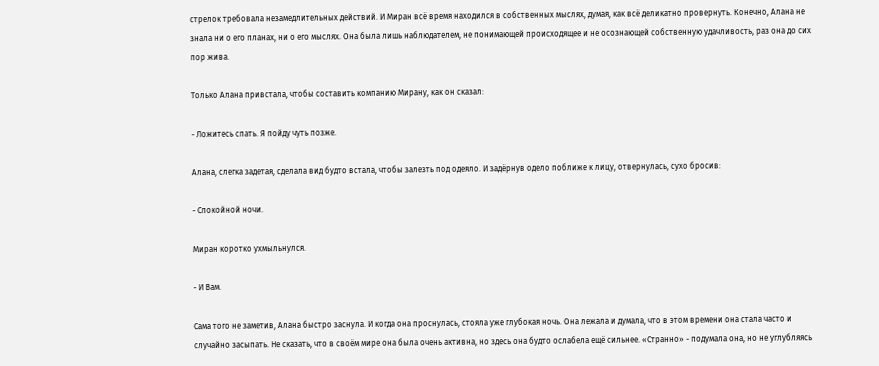стрелок требовала незамедлительных действий. И Миран всё время находился в собственных мыслях, думая, как всё деликатно провернуть. Конечно, Алана не знала ни о его планах, ни о его мыслях. Она была лишь наблюдателем, не понимающей происходящее и не осознающей собственную удачливость, раз она до сих пор жива.

Только Алана привстала, чтобы составить компанию Мирану, как он сказал:

- Ложитесь спать. Я пойду чуть позже.

Алана, слегка задетая, сделала вид будто встала, чтобы залезть под одеяло. И задёрнув одело поближе к лицу, отвернулась, сухо бросив:

- Спокойной ночи.

Миран коротко ухмыльнулся.

- И Вам.

Сама того не заметив, Алана быстро заснула. И когда она проснулась, стояла уже глубокая ночь. Она лежала и думала, что в этом времени она стала часто и случайно засыпать. Не сказать, что в своём мире она была очень активна, но здесь она будто ослабела ещё сильнее. «Странно» - подумала она, но не углубляясь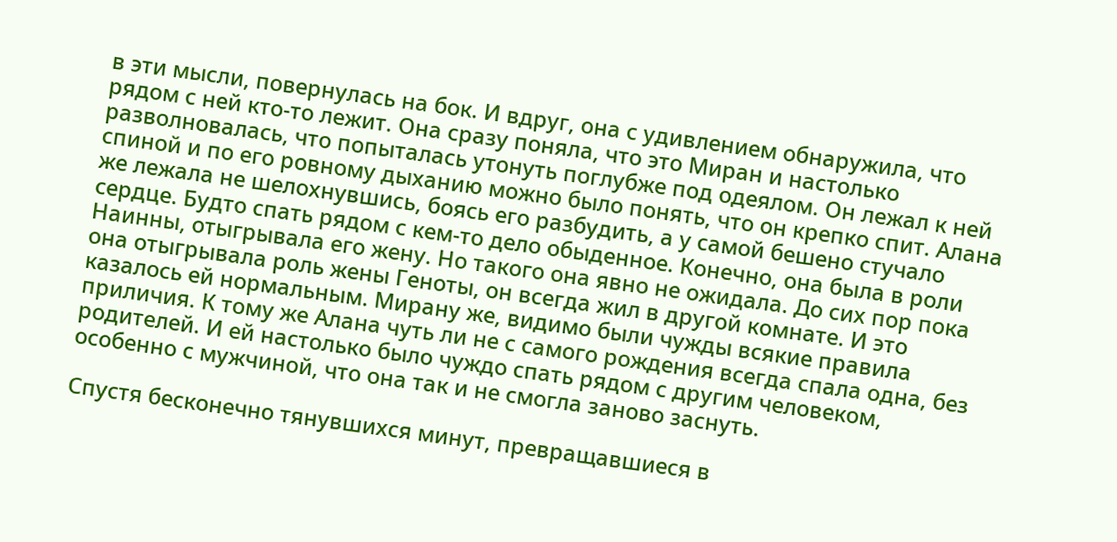в эти мысли, повернулась на бок. И вдруг, она с удивлением обнаружила, что рядом с ней кто-то лежит. Она сразу поняла, что это Миран и настолько разволновалась, что попыталась утонуть поглубже под одеялом. Он лежал к ней спиной и по его ровному дыханию можно было понять, что он крепко спит. Алана же лежала не шелохнувшись, боясь его разбудить, а у самой бешено стучало сердце. Будто спать рядом с кем-то дело обыденное. Конечно, она была в роли Наинны, отыгрывала его жену. Но такого она явно не ожидала. До сих пор пока она отыгрывала роль жены Геноты, он всегда жил в другой комнате. И это казалось ей нормальным. Мирану же, видимо были чужды всякие правила приличия. К тому же Алана чуть ли не с самого рождения всегда спала одна, без родителей. И ей настолько было чуждо спать рядом с другим человеком, особенно с мужчиной, что она так и не смогла заново заснуть.

Спустя бесконечно тянувшихся минут, превращавшиеся в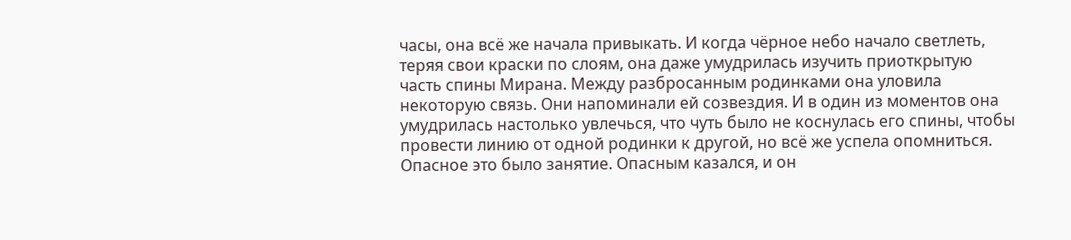часы, она всё же начала привыкать. И когда чёрное небо начало светлеть, теряя свои краски по слоям, она даже умудрилась изучить приоткрытую часть спины Мирана. Между разбросанным родинками она уловила некоторую связь. Они напоминали ей созвездия. И в один из моментов она умудрилась настолько увлечься, что чуть было не коснулась его спины, чтобы провести линию от одной родинки к другой, но всё же успела опомниться. Опасное это было занятие. Опасным казался, и он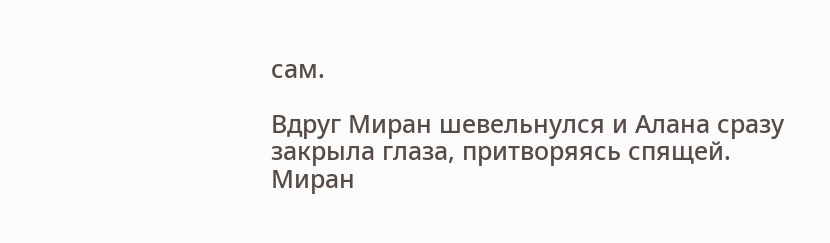сам.

Вдруг Миран шевельнулся и Алана сразу закрыла глаза, притворяясь спящей. Миран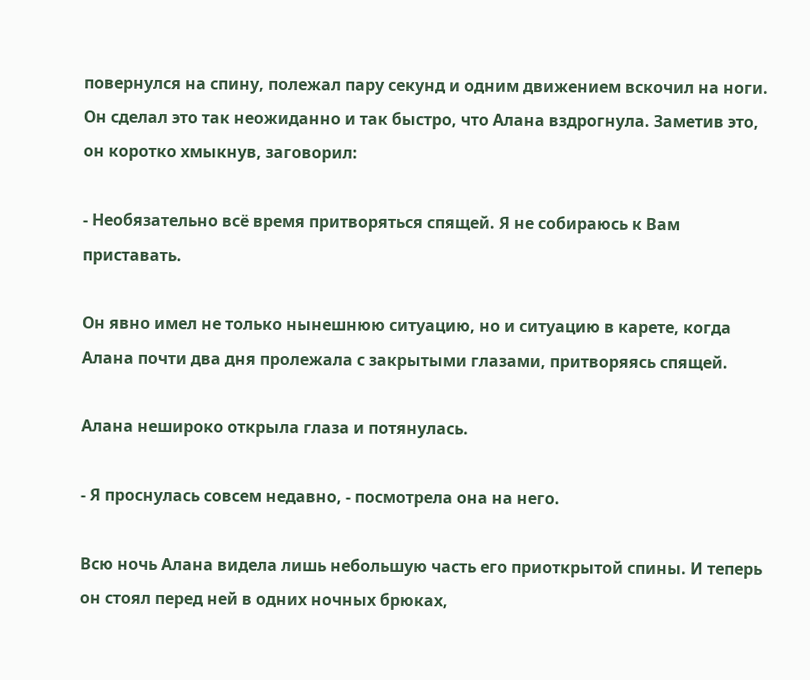повернулся на спину, полежал пару секунд и одним движением вскочил на ноги. Он сделал это так неожиданно и так быстро, что Алана вздрогнула. Заметив это, он коротко хмыкнув, заговорил:

- Необязательно всё время притворяться спящей. Я не собираюсь к Вам приставать.

Он явно имел не только нынешнюю ситуацию, но и ситуацию в карете, когда Алана почти два дня пролежала с закрытыми глазами, притворяясь спящей.

Алана нешироко открыла глаза и потянулась.

- Я проснулась совсем недавно, - посмотрела она на него.

Всю ночь Алана видела лишь небольшую часть его приоткрытой спины. И теперь он стоял перед ней в одних ночных брюках,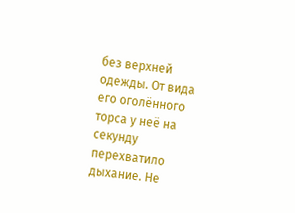без верхней одежды. От вида его оголённого торса у неё на секунду перехватило дыхание. Не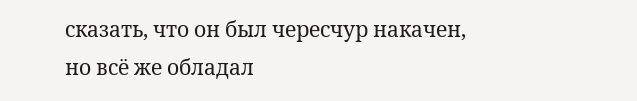сказать, что он был чересчур накачен, но всё же обладал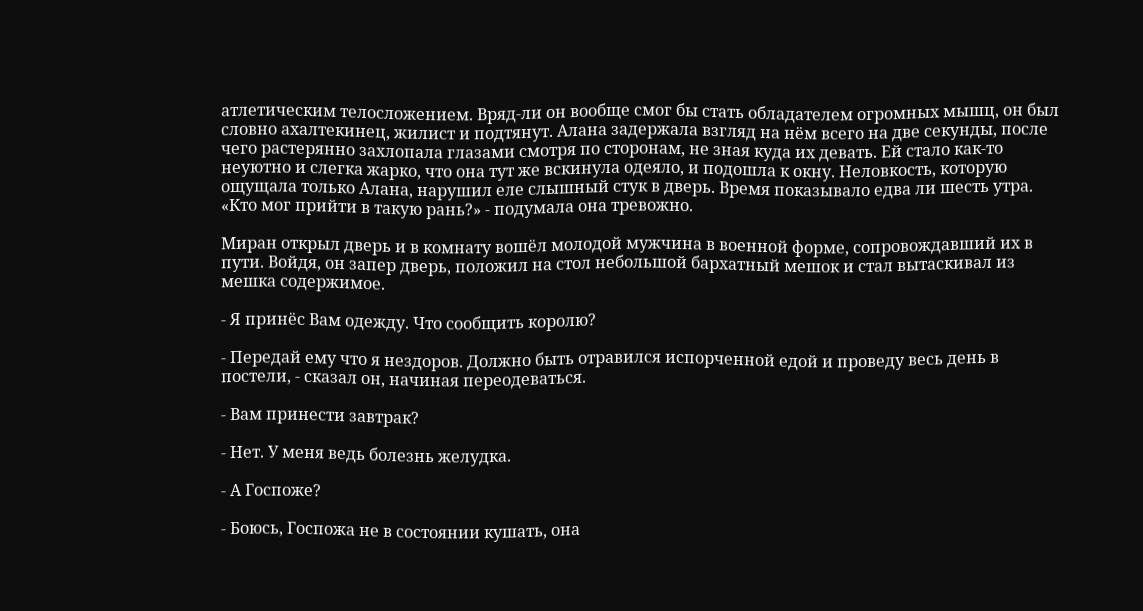атлетическим телосложением. Вряд-ли он вообще смог бы стать обладателем огромных мышц, он был словно ахалтекинец, жилист и подтянут. Алана задержала взгляд на нём всего на две секунды, после чего растерянно захлопала глазами смотря по сторонам, не зная куда их девать. Ей стало как-то неуютно и слегка жарко, что она тут же вскинула одеяло, и подошла к окну. Неловкость, которую ощущала только Алана, нарушил еле слышный стук в дверь. Время показывало едва ли шесть утра. «Кто мог прийти в такую рань?» - подумала она тревожно.

Миран открыл дверь и в комнату вошёл молодой мужчина в военной форме, сопровождавший их в пути. Войдя, он запер дверь, положил на стол небольшой бархатный мешок и стал вытаскивал из мешка содержимое.

- Я принёс Вам одежду. Что сообщить королю?

- Передай ему что я нездоров. Должно быть отравился испорченной едой и проведу весь день в постели, - сказал он, начиная переодеваться.

- Вам принести завтрак?

- Нет. У меня ведь болезнь желудка.

- А Госпоже?

- Боюсь, Госпожа не в состоянии кушать, она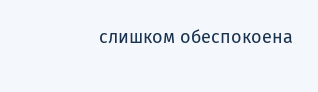слишком обеспокоена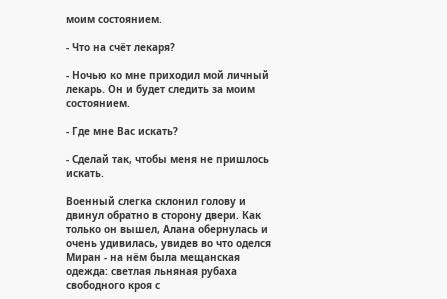моим состоянием.

- Что на счёт лекаря?

- Ночью ко мне приходил мой личный лекарь. Он и будет следить за моим состоянием.

- Где мне Вас искать?

- Сделай так, чтобы меня не пришлось искать.

Военный слегка склонил голову и двинул обратно в сторону двери. Как только он вышел, Алана обернулась и очень удивилась, увидев во что оделся Миран - на нём была мещанская одежда: светлая льняная рубаха свободного кроя с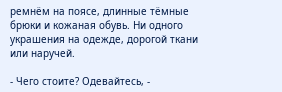ремнём на поясе, длинные тёмные брюки и кожаная обувь. Ни одного украшения на одежде, дорогой ткани или наручей.

- Чего стоите? Одевайтесь, -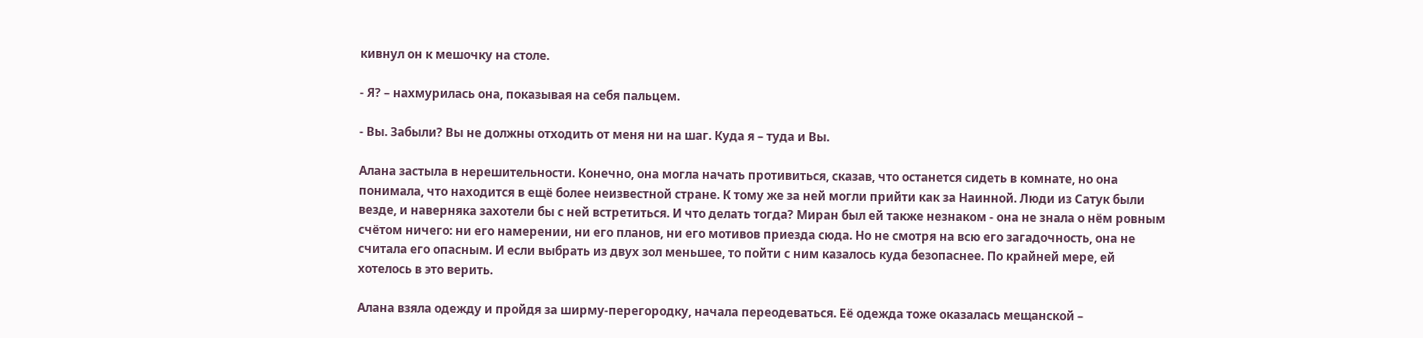кивнул он к мешочку на столе.

- Я? – нахмурилась она, показывая на себя пальцем.

- Вы. Забыли? Вы не должны отходить от меня ни на шаг. Куда я – туда и Вы.

Алана застыла в нерешительности. Конечно, она могла начать противиться, сказав, что останется сидеть в комнате, но она понимала, что находится в ещё более неизвестной стране. К тому же за ней могли прийти как за Наинной. Люди из Сатук были везде, и наверняка захотели бы с ней встретиться. И что делать тогда? Миран был ей также незнаком - она не знала о нём ровным счётом ничего: ни его намерении, ни его планов, ни его мотивов приезда сюда. Но не смотря на всю его загадочность, она не считала его опасным. И если выбрать из двух зол меньшее, то пойти с ним казалось куда безопаснее. По крайней мере, ей хотелось в это верить.

Алана взяла одежду и пройдя за ширму-перегородку, начала переодеваться. Её одежда тоже оказалась мещанской –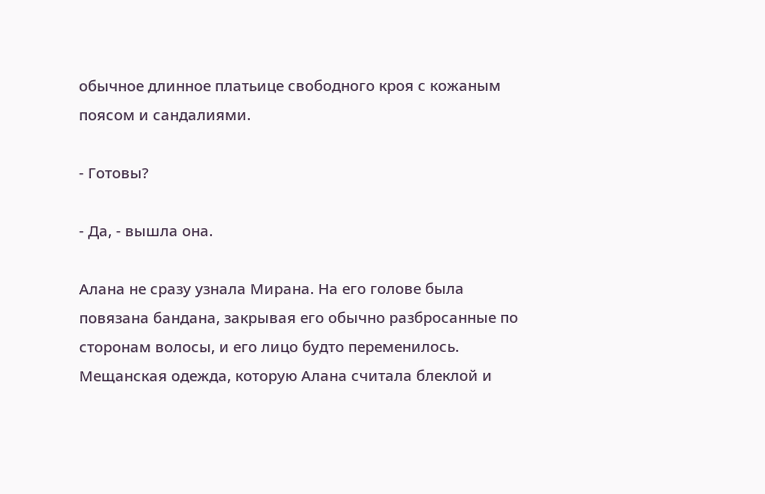обычное длинное платьице свободного кроя с кожаным поясом и сандалиями.

- Готовы?

- Да, - вышла она.

Алана не сразу узнала Мирана. На его голове была повязана бандана, закрывая его обычно разбросанные по сторонам волосы, и его лицо будто переменилось. Мещанская одежда, которую Алана считала блеклой и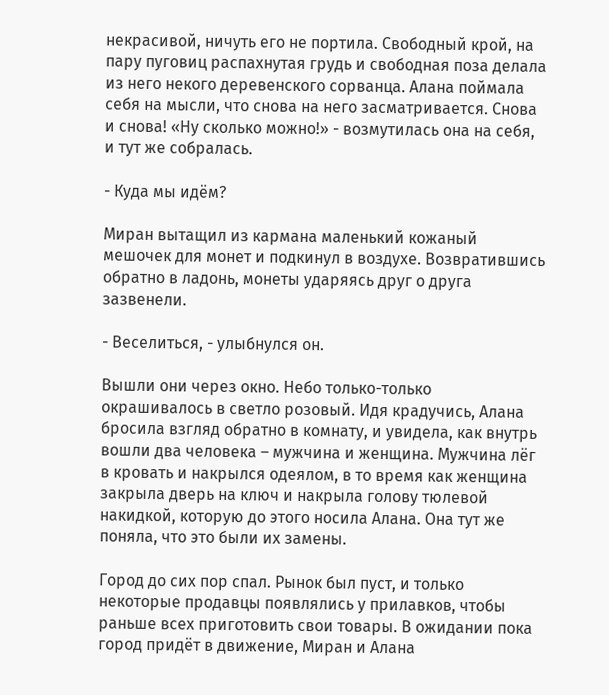некрасивой, ничуть его не портила. Свободный крой, на пару пуговиц распахнутая грудь и свободная поза делала из него некого деревенского сорванца. Алана поймала себя на мысли, что снова на него засматривается. Снова и снова! «Ну сколько можно!» - возмутилась она на себя, и тут же собралась.

- Куда мы идём?

Миран вытащил из кармана маленький кожаный мешочек для монет и подкинул в воздухе. Возвратившись обратно в ладонь, монеты ударяясь друг о друга зазвенели.

- Веселиться, - улыбнулся он.

Вышли они через окно. Небо только-только окрашивалось в светло розовый. Идя крадучись, Алана бросила взгляд обратно в комнату, и увидела, как внутрь вошли два человека – мужчина и женщина. Мужчина лёг в кровать и накрылся одеялом, в то время как женщина закрыла дверь на ключ и накрыла голову тюлевой накидкой, которую до этого носила Алана. Она тут же поняла, что это были их замены.

Город до сих пор спал. Рынок был пуст, и только некоторые продавцы появлялись у прилавков, чтобы раньше всех приготовить свои товары. В ожидании пока город придёт в движение, Миран и Алана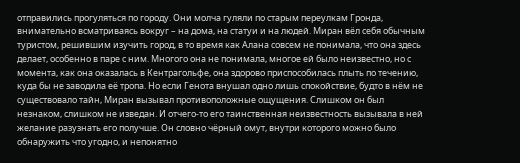отправились прогуляться по городу. Они молча гуляли по старым переулкам Гронда, внимательно всматриваясь вокруг – на дома, на статуи и на людей. Миран вёл себя обычным туристом, решившим изучить город, в то время как Алана совсем не понимала, что она здесь делает, особенно в паре с ним. Многого она не понимала, многое ей было неизвестно, но с момента, как она оказалась в Кентрагольфе, она здорово приспособилась плыть по течению, куда бы не заводила её тропа. Но если Генота внушал одно лишь спокойствие, будто в нём не существовало тайн, Миран вызывал противоположные ощущения. Слишком он был незнаком, слишком не изведан. И отчего-то его таинственная неизвестность вызывала в ней желание разузнать его получше. Он словно чёрный омут, внутри которого можно было обнаружить что угодно, и непонятно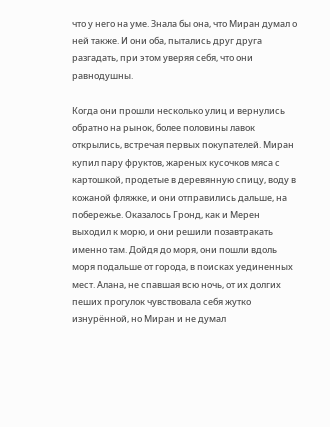что у него на уме. Знала бы она, что Миран думал о ней также. И они оба, пытались друг друга разгадать, при этом уверяя себя, что они равнодушны.

Когда они прошли несколько улиц и вернулись обратно на рынок, более половины лавок открылись, встречая первых покупателей. Миран купил пару фруктов, жареных кусочков мяса с картошкой, продетые в деревянную спицу, воду в кожаной фляжке, и они отправились дальше, на побережье. Оказалось Гронд, как и Мерен выходил к морю, и они решили позавтракать именно там. Дойдя до моря, они пошли вдоль моря подальше от города, в поисках уединенных мест. Алана, не спавшая всю ночь, от их долгих пеших прогулок чувствовала себя жутко изнурённой, но Миран и не думал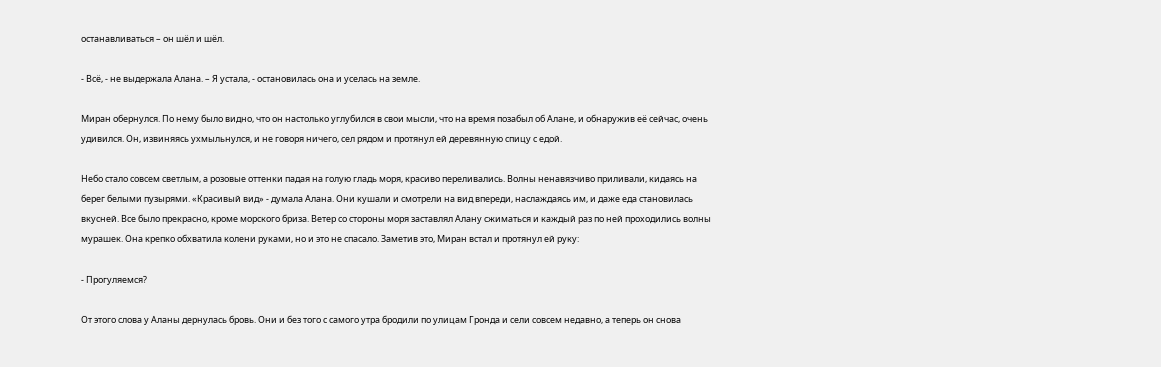останавливаться – он шёл и шёл.

- Всё, - не выдержала Алана. – Я устала, - остановилась она и уселась на земле.

Миран обернулся. По нему было видно, что он настолько углубился в свои мысли, что на время позабыл об Алане, и обнаружив её сейчас, очень удивился. Он, извиняясь ухмыльнулся, и не говоря ничего, сел рядом и протянул ей деревянную спицу с едой.

Небо стало совсем светлым, а розовые оттенки падая на голую гладь моря, красиво переливались. Волны ненавязчиво приливали, кидаясь на берег белыми пузырями. «Красивый вид» - думала Алана. Они кушали и смотрели на вид впереди, наслаждаясь им, и даже еда становилась вкусней. Все было прекрасно, кроме морского бриза. Ветер со стороны моря заставлял Алану сжиматься и каждый раз по ней проходились волны мурашек. Она крепко обхватила колени руками, но и это не спасало. Заметив это, Миран встал и протянул ей руку:

- Прогуляемся?

От этого слова у Аланы дернулась бровь. Они и без того с самого утра бродили по улицам Гронда и сели совсем недавно, а теперь он снова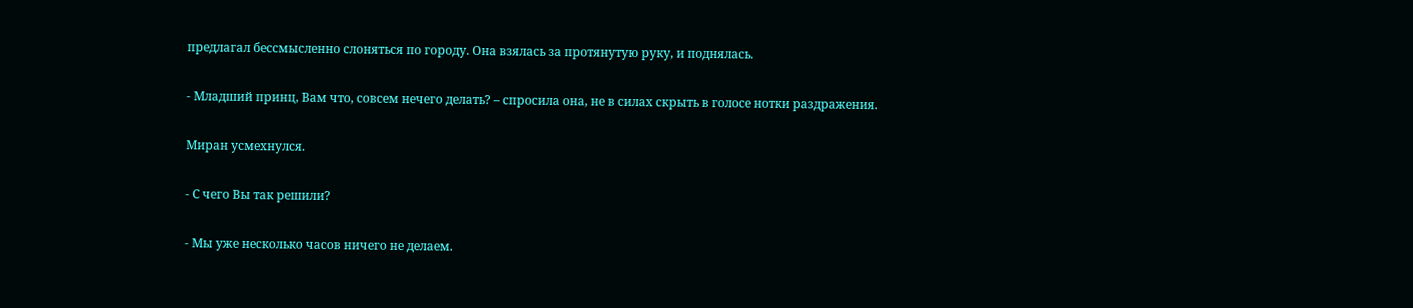предлагал бессмысленно слоняться по городу. Она взялась за протянутую руку, и поднялась.

- Младший принц, Вам что, совсем нечего делать? – спросила она, не в силах скрыть в голосе нотки раздражения.

Миран усмехнулся.

- С чего Вы так решили?

- Мы уже несколько часов ничего не делаем.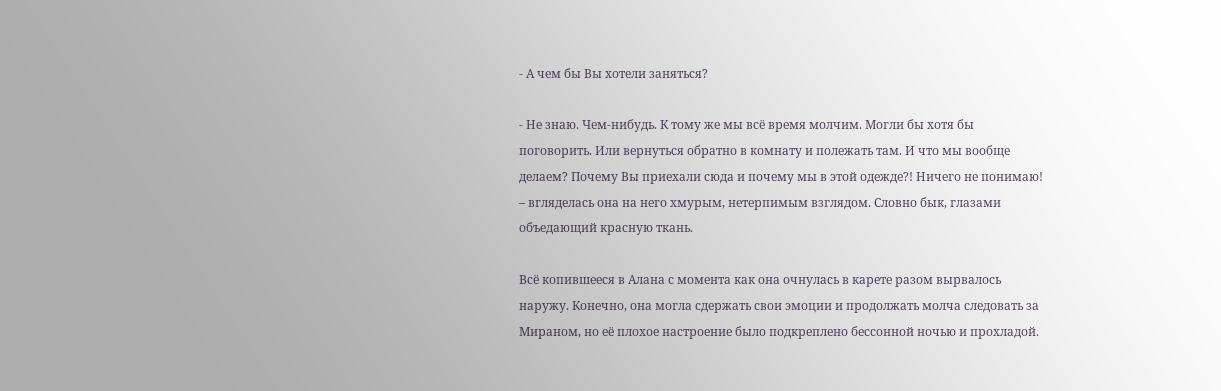- А чем бы Вы хотели заняться?

- Не знаю. Чем-нибудь. К тому же мы всё время молчим. Могли бы хотя бы поговорить. Или вернуться обратно в комнату и полежать там. И что мы вообще делаем? Почему Вы приехали сюда и почему мы в этой одежде?! Ничего не понимаю! – вгляделась она на него хмурым, нетерпимым взглядом. Словно бык, глазами объедающий красную ткань.

Всё копившееся в Алана с момента как она очнулась в карете разом вырвалось наружу. Конечно, она могла сдержать свои эмоции и продолжать молча следовать за Мираном, но её плохое настроение было подкреплено бессонной ночью и прохладой.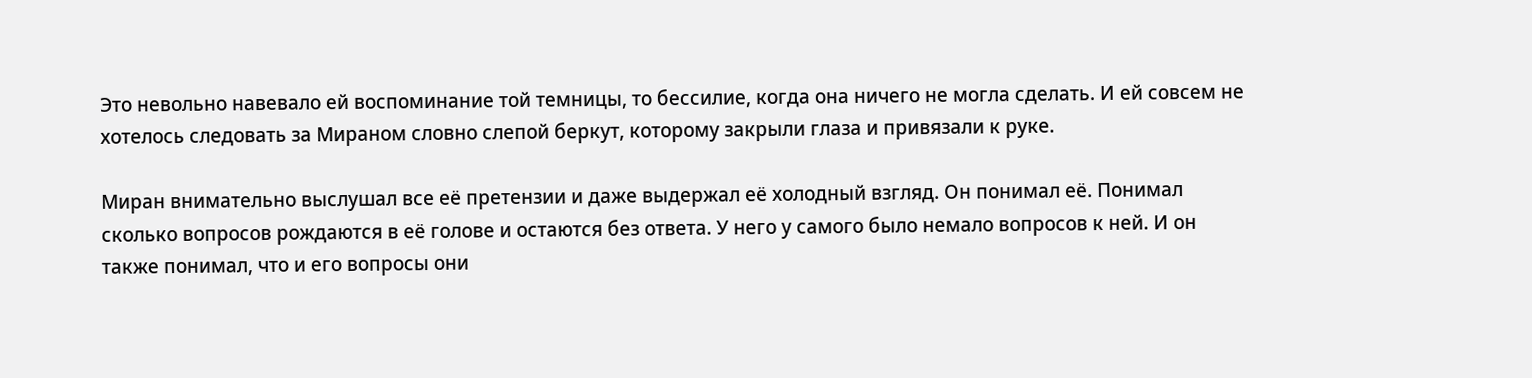Это невольно навевало ей воспоминание той темницы, то бессилие, когда она ничего не могла сделать. И ей совсем не хотелось следовать за Мираном словно слепой беркут, которому закрыли глаза и привязали к руке.

Миран внимательно выслушал все её претензии и даже выдержал её холодный взгляд. Он понимал её. Понимал сколько вопросов рождаются в её голове и остаются без ответа. У него у самого было немало вопросов к ней. И он также понимал, что и его вопросы они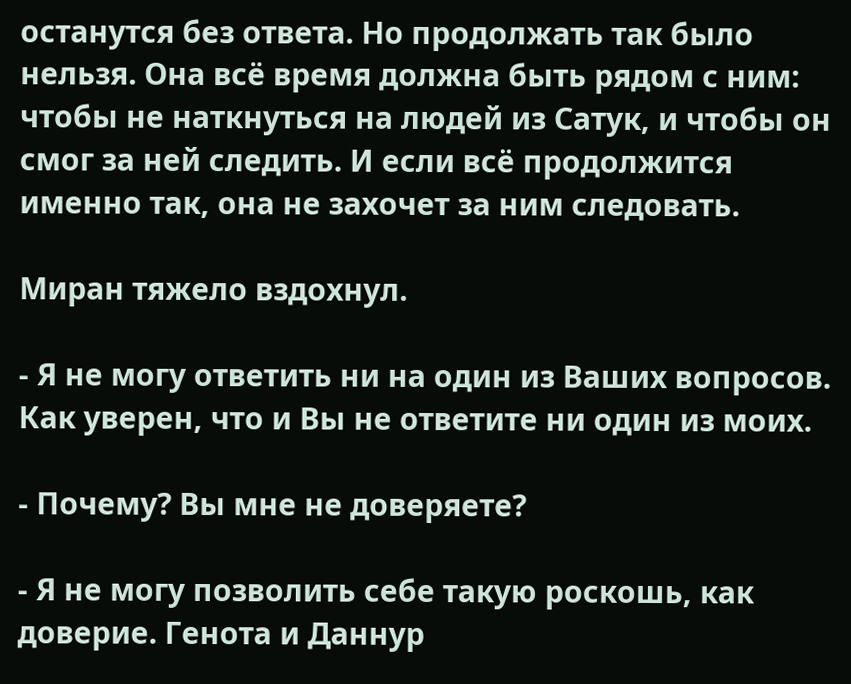останутся без ответа. Но продолжать так было нельзя. Она всё время должна быть рядом с ним: чтобы не наткнуться на людей из Сатук, и чтобы он смог за ней следить. И если всё продолжится именно так, она не захочет за ним следовать.

Миран тяжело вздохнул.

- Я не могу ответить ни на один из Ваших вопросов. Как уверен, что и Вы не ответите ни один из моих.

- Почему? Вы мне не доверяете?

- Я не могу позволить себе такую роскошь, как доверие. Генота и Даннур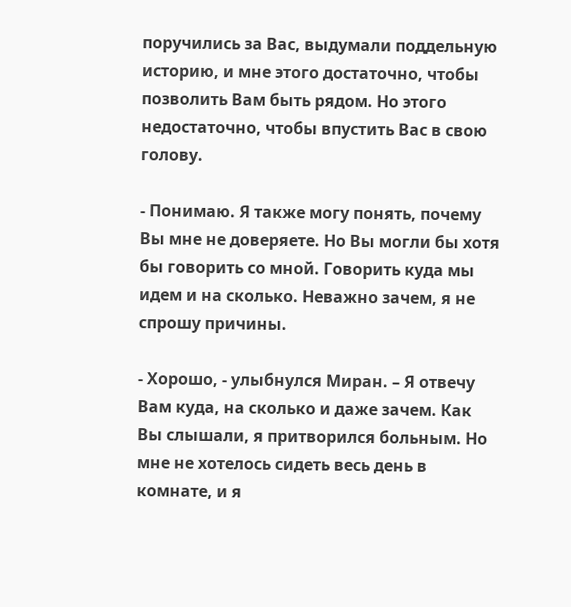поручились за Вас, выдумали поддельную историю, и мне этого достаточно, чтобы позволить Вам быть рядом. Но этого недостаточно, чтобы впустить Вас в свою голову.

- Понимаю. Я также могу понять, почему Вы мне не доверяете. Но Вы могли бы хотя бы говорить со мной. Говорить куда мы идем и на сколько. Неважно зачем, я не спрошу причины.

- Хорошо, - улыбнулся Миран. – Я отвечу Вам куда, на сколько и даже зачем. Как Вы слышали, я притворился больным. Но мне не хотелось сидеть весь день в комнате, и я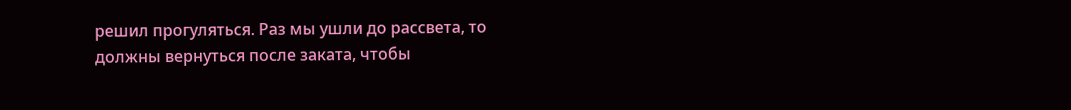решил прогуляться. Раз мы ушли до рассвета, то должны вернуться после заката, чтобы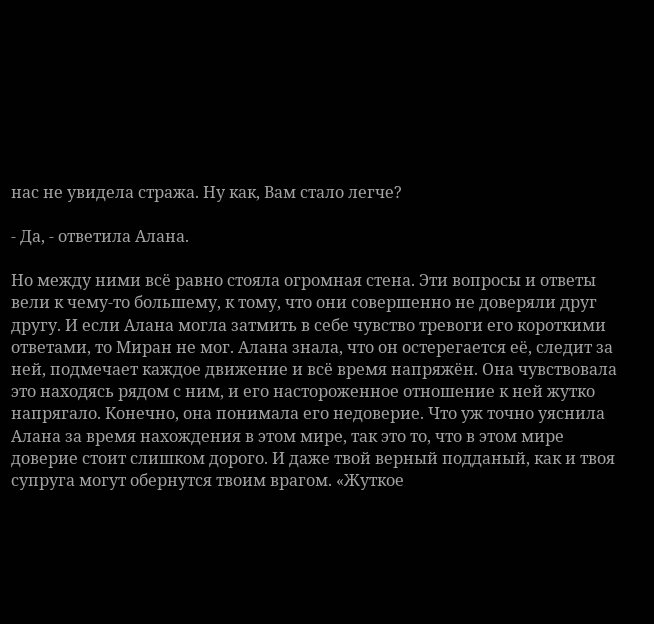нас не увидела стража. Ну как, Вам стало легче?

- Да, - ответила Алана.

Но между ними всё равно стояла огромная стена. Эти вопросы и ответы вели к чему-то большему, к тому, что они совершенно не доверяли друг другу. И если Алана могла затмить в себе чувство тревоги его короткими ответами, то Миран не мог. Алана знала, что он остерегается её, следит за ней, подмечает каждое движение и всё время напряжён. Она чувствовала это находясь рядом с ним, и его настороженное отношение к ней жутко напрягало. Конечно, она понимала его недоверие. Что уж точно уяснила Алана за время нахождения в этом мире, так это то, что в этом мире доверие стоит слишком дорого. И даже твой верный подданый, как и твоя супруга могут обернутся твоим врагом. «Жуткое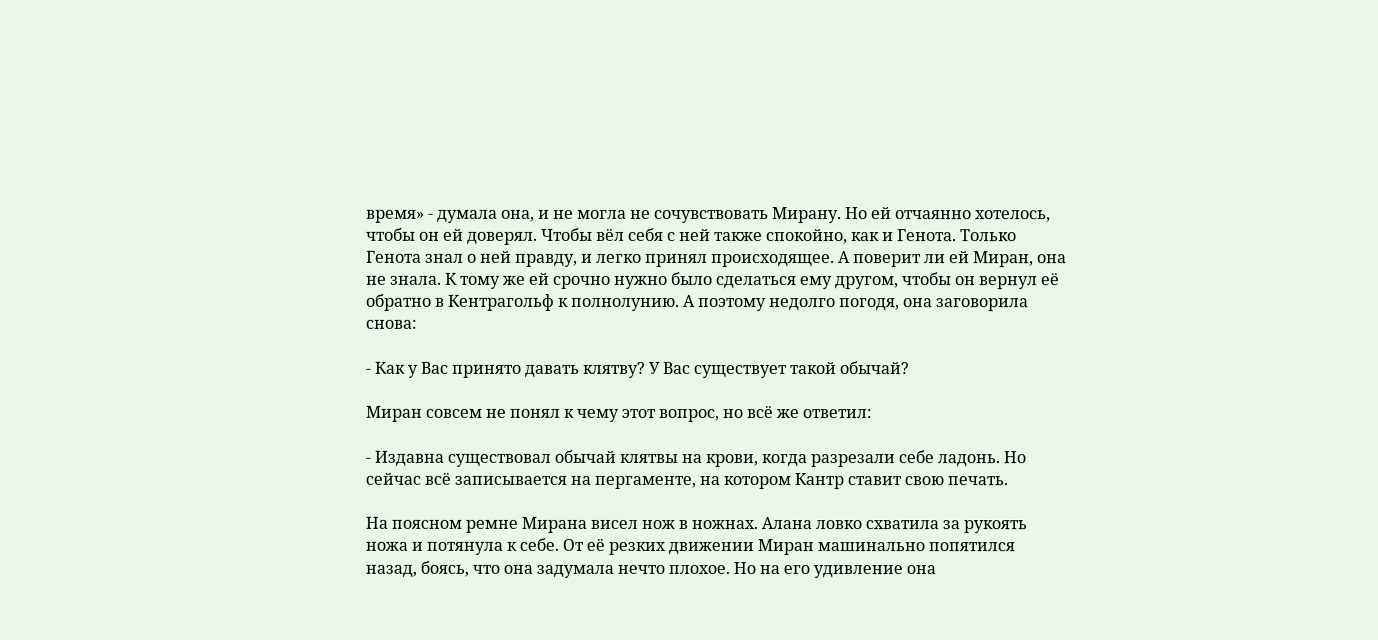время» - думала она, и не могла не сочувствовать Мирану. Но ей отчаянно хотелось, чтобы он ей доверял. Чтобы вёл себя с ней также спокойно, как и Генота. Только Генота знал о ней правду, и легко принял происходящее. А поверит ли ей Миран, она не знала. К тому же ей срочно нужно было сделаться ему другом, чтобы он вернул её обратно в Кентрагольф к полнолунию. А поэтому недолго погодя, она заговорила снова:

- Как у Вас принято давать клятву? У Вас существует такой обычай?

Миран совсем не понял к чему этот вопрос, но всё же ответил:

- Издавна существовал обычай клятвы на крови, когда разрезали себе ладонь. Но сейчас всё записывается на пергаменте, на котором Кантр ставит свою печать.

На поясном ремне Мирана висел нож в ножнах. Алана ловко схватила за рукоять ножа и потянула к себе. От её резких движении Миран машинально попятился назад, боясь, что она задумала нечто плохое. Но на его удивление она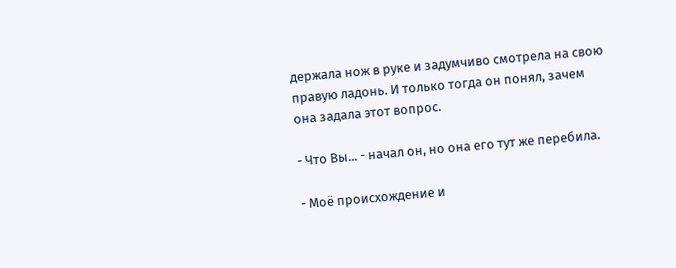держала нож в руке и задумчиво смотрела на свою правую ладонь. И только тогда он понял, зачем она задала этот вопрос.

- Что Вы... - начал он, но она его тут же перебила.

- Моё происхождение и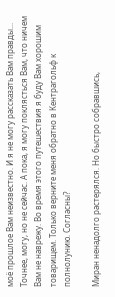моё прошлое Вам неизвестно. И я не могу рассказать Вам правды... Точнее, могу, но не сейчас. А пока, я могу поклясться Вам, что ничем Вам не наврежу. Во время этого путешествия я буду Вам хорошим товарищем. Только верните меня обратно в Кентрагольф к полнолунию. Согласны?

Миран ненадолго растерялся. Но быстро собравшись,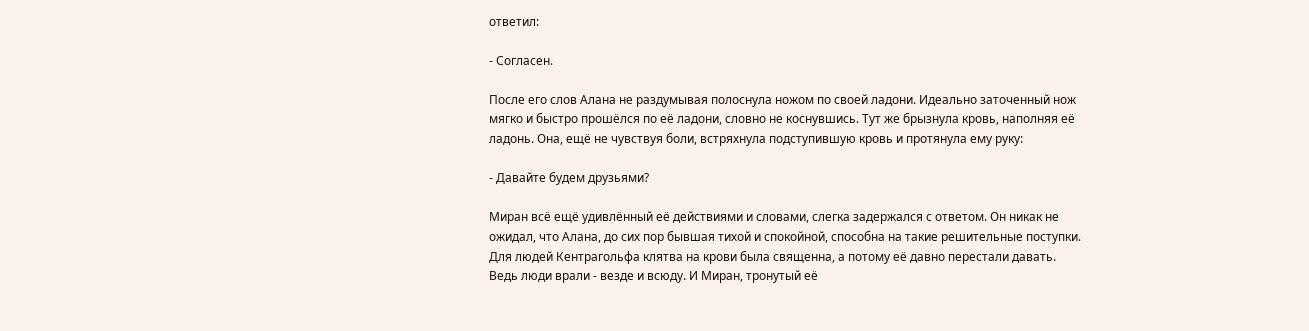ответил:

- Согласен.

После его слов Алана не раздумывая полоснула ножом по своей ладони. Идеально заточенный нож мягко и быстро прошёлся по её ладони, словно не коснувшись. Тут же брызнула кровь, наполняя её ладонь. Она, ещё не чувствуя боли, встряхнула подступившую кровь и протянула ему руку:

- Давайте будем друзьями?

Миран всё ещё удивлённый её действиями и словами, слегка задержался с ответом. Он никак не ожидал, что Алана, до сих пор бывшая тихой и спокойной, способна на такие решительные поступки. Для людей Кентрагольфа клятва на крови была священна, а потому её давно перестали давать. Ведь люди врали - везде и всюду. И Миран, тронутый её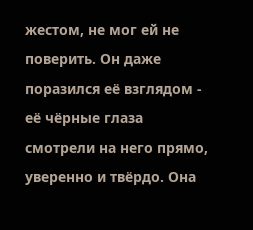жестом, не мог ей не поверить. Он даже поразился её взглядом - её чёрные глаза смотрели на него прямо, уверенно и твёрдо. Она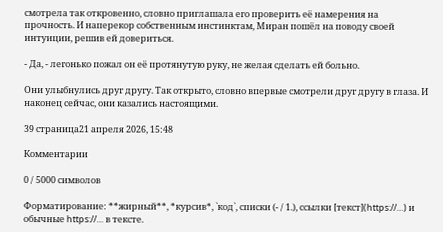смотрела так откровенно, словно приглашала его проверить её намерения на прочность. И наперекор собственным инстинктам, Миран пошёл на поводу своей интуиции, решив ей довериться.

- Да, - легонько пожал он её протянутую руку, не желая сделать ей больно.

Они улыбнулись друг другу. Так открыто, словно впервые смотрели друг другу в глаза. И наконец сейчас, они казались настоящими.

39 страница21 апреля 2026, 15:48

Комментарии

0 / 5000 символов

Форматирование: **жирный**, *курсив*, `код`, списки (- / 1.), ссылки [текст](https://…) и обычные https://… в тексте.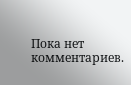Пока нет комментариев.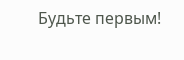Будьте первым!